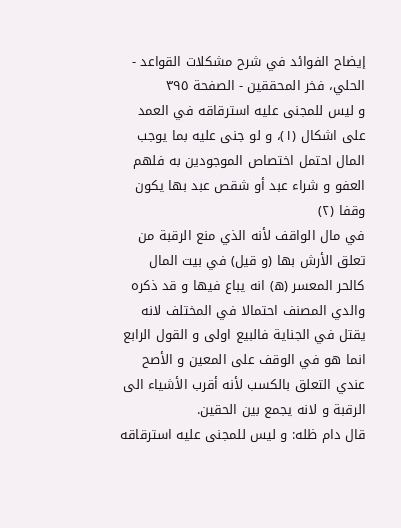إيضاح الفوائد في شرح مشكلات القواعد - الحلي، فخر المحققين - الصفحة ٣٩٥
و ليس للمجنى عليه استرقاقه في العمد على اشكال (١)، و لو جنى عليه بما يوجب المال احتمل اختصاص الموجودين به فلهم العفو و شراء عبد أو شقص عبد بها يكون وقفا (٢)
في مال الواقف لأنه الذي منع الرقبة من تعلق الأرش بها (و قيل) في بيت المال كالحر المعسر (ه) انه يباع فيها و قد ذكره والدي المصنف احتمالا في المختلف لانه يقتل في الجناية فالبيع اولى و القول الرابع انما هو في الوقف على المعين و الأصح عندي التعلق بالكسب لأنه أقرب الأشياء الى الرقبة و لانه يجمع بين الحقين.
قال دام ظله: و ليس للمجنى عليه استرقاقه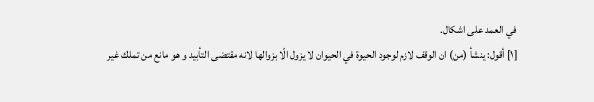في العمد على اشكال.
[١] أقول: ينشأ (من) ان الوقف لازم لوجود الحيوة في الحيوان لا يزول الّا بزوالها لانه مقتضى التأبيد و هو مانع من تملك غير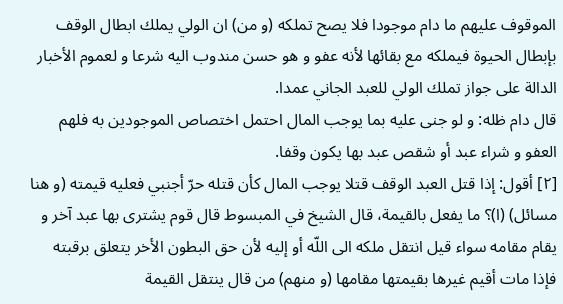الموقوف عليهم ما دام موجودا فلا يصح تملكه (و من) ان الولي يملك ابطال الوقف بإبطال الحيوة فيملكه مع بقائها لأنه عفو و هو حسن مندوب اليه شرعا و لعموم الأخبار الدالة على جواز تملك الولي للعبد الجاني عمدا.
قال دام ظله: و لو جنى عليه بما يوجب المال احتمل اختصاص الموجودين به فلهم العفو و شراء عبد أو شقص عبد بها يكون وقفا.
[٢] أقول: إذا قتل العبد الوقف قتلا يوجب المال كأن قتله حرّ أجنبي فعليه قيمته (و هنا مسائل) (ا)؟ ما يفعل بالقيمة، قال الشيخ في المبسوط قال قوم يشترى بها عبد آخر و يقام مقامه سواء قيل انتقل ملكه الى اللّه أو إليه لأن حق البطون الأخر يتعلق برقبته فإذا مات أقيم غيرها بقيمتها مقامها (و منهم) من قال ينتقل القيمة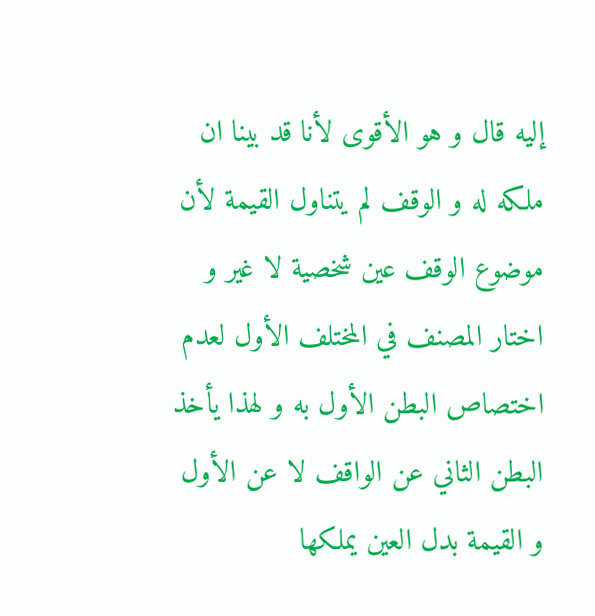إليه قال و هو الأقوى لأنا قد بينا ان ملكه له و الوقف لم يتناول القيمة لأن موضوع الوقف عين شخصية لا غير و اختار المصنف في المختلف الأول لعدم اختصاص البطن الأول به و لهذا يأخذ البطن الثاني عن الواقف لا عن الأول و القيمة بدل العين يملكها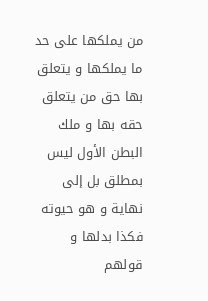من يملكها على حد ما يملكها و يتعلق بها حق من يتعلق حقه بها و ملك البطن الأول ليس بمطلق بل إلى نهاية و هو حيوته فكذا بدلها و قولهم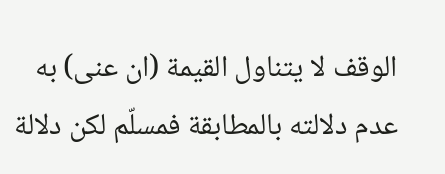الوقف لا يتناول القيمة (ان عنى) به عدم دلالته بالمطابقة فمسلّم لكن دلالة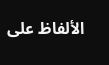الألفاظ على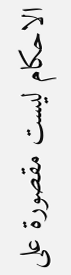الاحكام ليست مقصورة على